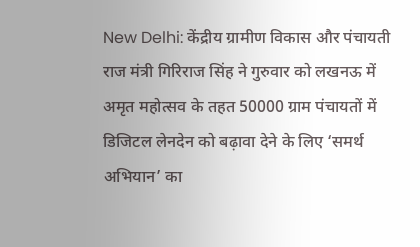New Delhi: केंद्रीय ग्रामीण विकास और पंचायती राज मंत्री गिरिराज सिंह ने गुरुवार को लखनऊ में अमृत महोत्सव के तहत 50000 ग्राम पंचायतों में डिजिटल लेनदेन को बढ़ावा देने के लिए ‘समर्थ अभियान’ का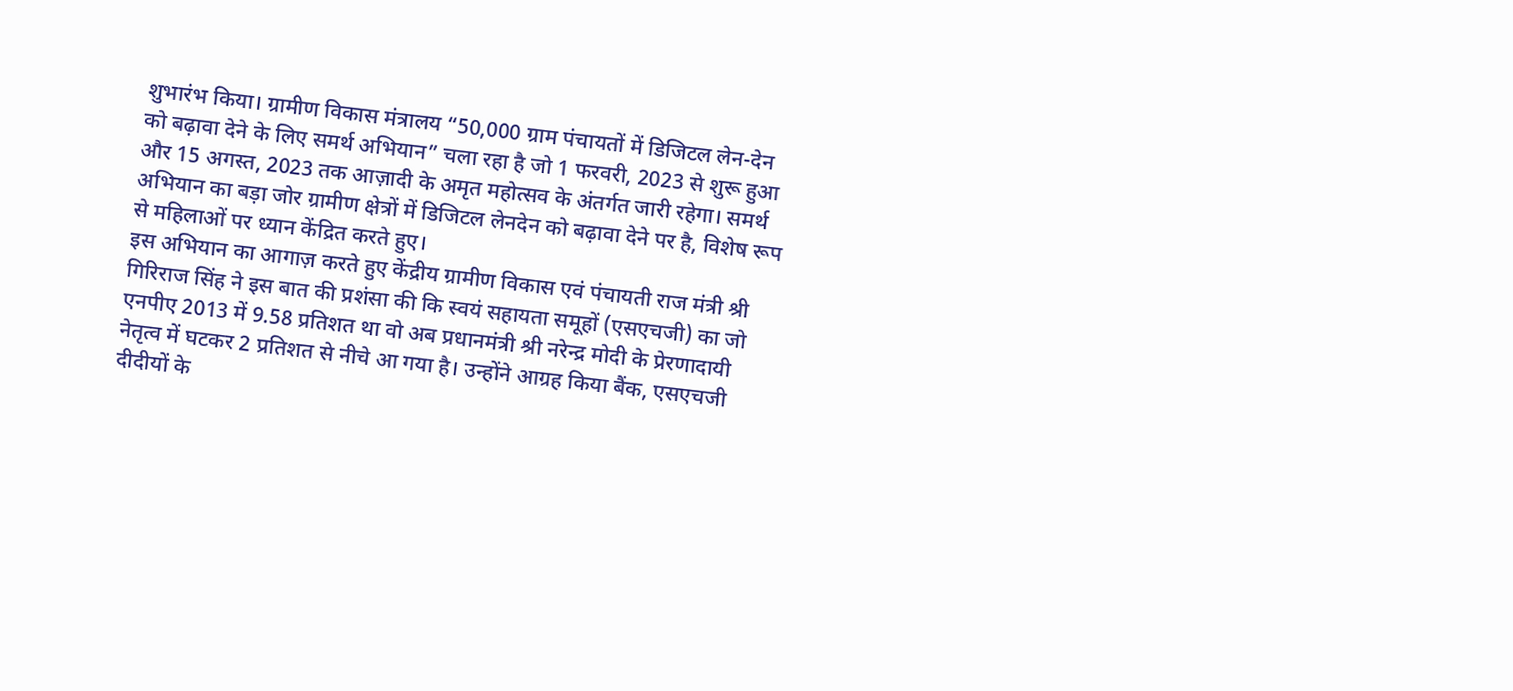शुभारंभ किया। ग्रामीण विकास मंत्रालय “50,000 ग्राम पंचायतों में डिजिटल लेन-देन को बढ़ावा देने के लिए समर्थ अभियान” चला रहा है जो 1 फरवरी, 2023 से शुरू हुआ और 15 अगस्त, 2023 तक आज़ादी के अमृत महोत्सव के अंतर्गत जारी रहेगा। समर्थ अभियान का बड़ा जोर ग्रामीण क्षेत्रों में डिजिटल लेनदेन को बढ़ावा देने पर है, विशेष रूप से महिलाओं पर ध्यान केंद्रित करते हुए।
इस अभियान का आगाज़ करते हुए केंद्रीय ग्रामीण विकास एवं पंचायती राज मंत्री श्री गिरिराज सिंह ने इस बात की प्रशंसा की कि स्वयं सहायता समूहों (एसएचजी) का जो एनपीए 2013 में 9.58 प्रतिशत था वो अब प्रधानमंत्री श्री नरेन्द्र मोदी के प्रेरणादायी नेतृत्व में घटकर 2 प्रतिशत से नीचे आ गया है। उन्होंने आग्रह किया बैंक, एसएचजी दीदीयों के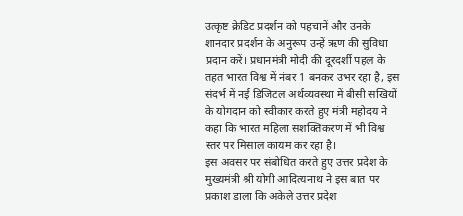उत्कृष्ट क्रेडिट प्रदर्शन को पहचानें और उनके शानदार प्रदर्शन के अनुरूप उन्हें ऋण की सुविधा प्रदान करें। प्रधानमंत्री मोदी की दूरदर्शी पहल के तहत भारत विश्व में नंबर 1 बनकर उभर रहा है, इस संदर्भ में नई डिजिटल अर्थव्यवस्था में बीसी सखियों के योगदान को स्वीकार करते हुए मंत्री महोदय ने कहा कि भारत महिला सशक्तिकरण में भी विश्व स्तर पर मिसाल कायम कर रहा है।
इस अवसर पर संबोधित करते हुए उत्तर प्रदेश के मुख्यमंत्री श्री योगी आदित्यनाथ ने इस बात पर प्रकाश डाला कि अकेले उत्तर प्रदेश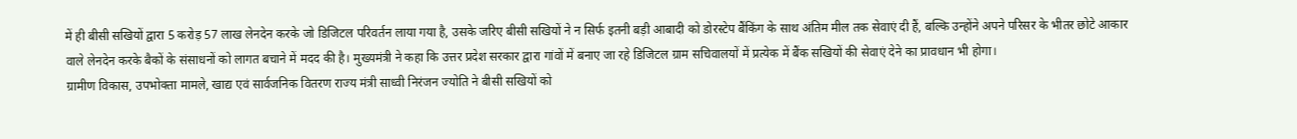में ही बीसी सखियों द्वारा 5 करोड़ 57 लाख लेनदेन करके जो डिजिटल परिवर्तन लाया गया है, उसके जरिए बीसी सखियों ने न सिर्फ इतनी बड़ी आबादी को डोरस्टेप बैंकिंग के साथ अंतिम मील तक सेवाएं दी हैं, बल्कि उन्होंने अपने परिसर के भीतर छोटे आकार वाले लेनदेन करके बैकों के संसाधनों को लागत बचाने में मदद की है। मुख्यमंत्री ने कहा कि उत्तर प्रदेश सरकार द्वारा गांवों में बनाए जा रहे डिजिटल ग्राम सचिवालयों में प्रत्येक में बैंक सखियों की सेवाएं देने का प्रावधान भी होगा।
ग्रामीण विकास, उपभोक्ता मामले, खाद्य एवं सार्वजनिक वितरण राज्य मंत्री साध्वी निरंजन ज्योति ने बीसी सखियों को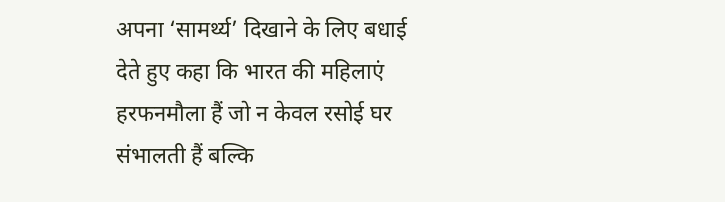अपना ‘सामर्थ्य’ दिखाने के लिए बधाई देते हुए कहा कि भारत की महिलाएं हरफनमौला हैं जो न केवल रसोई घर संभालती हैं बल्कि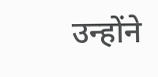उन्होंने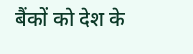बैंकों को देश के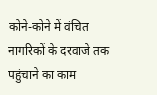कोने-कोने में वंचित नागरिकों के दरवाजे तक पहुंचाने का काम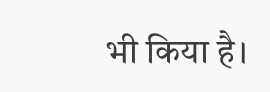भी किया है।